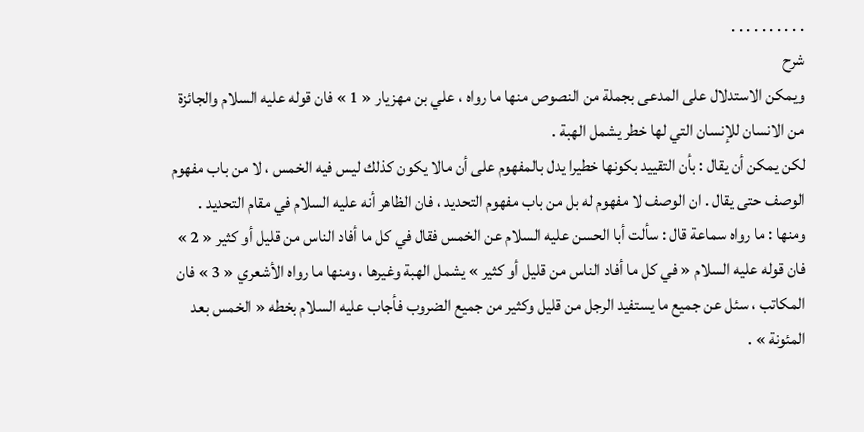. . . . . . . . . .
شرح
ويمكن الاستدلال على المدعى بجملة من النصوص منها ما رواه ، علي بن مهزيار « 1 » فان قوله عليه السلام والجائزة من الانسان للإنسان التي لها خطر يشمل الهبة .
لكن يمكن أن يقال : بأن التقييد بكونها خطيرا يدل بالمفهوم على أن مالا يكون كذلك ليس فيه الخمس ، لا من باب مفهوم الوصف حتى يقال . ان الوصف لا مفهوم له بل من باب مفهوم التحديد ، فان الظاهر أنه عليه السلام في مقام التحديد .
ومنها : ما رواه سماعة قال : سألت أبا الحسن عليه السلام عن الخمس فقال في كل ما أفاد الناس من قليل أو كثير « 2 » فان قوله عليه السلام « في كل ما أفاد الناس من قليل أو كثير » يشمل الهبة وغيرها ، ومنها ما رواه الأشعري « 3 » فان المكاتب ، سئل عن جميع ما يستفيد الرجل من قليل وكثير من جميع الضروب فأجاب عليه السلام بخطه « الخمس بعد المئونة » .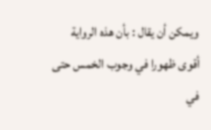ويمكن أن يقال : بأن هذه الرواية أقوى ظهورا في وجوب الخمس حتى في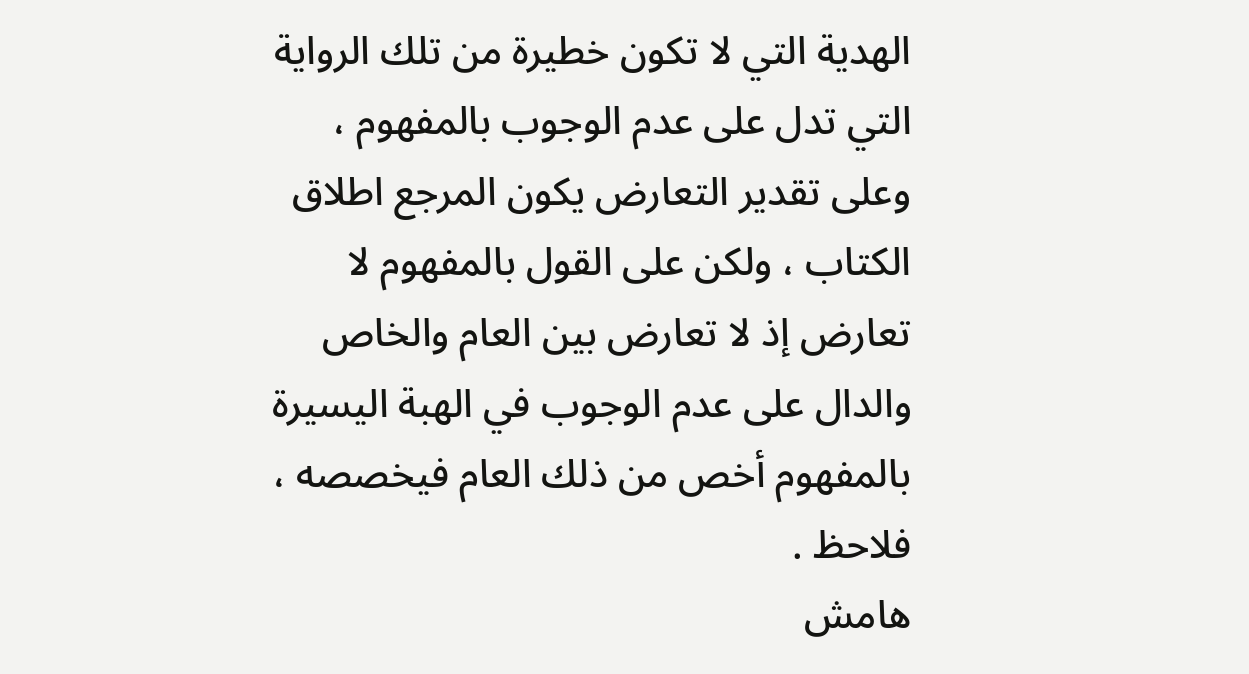الهدية التي لا تكون خطيرة من تلك الرواية التي تدل على عدم الوجوب بالمفهوم ، وعلى تقدير التعارض يكون المرجع اطلاق الكتاب ، ولكن على القول بالمفهوم لا تعارض إذ لا تعارض بين العام والخاص والدال على عدم الوجوب في الهبة اليسيرة بالمفهوم أخص من ذلك العام فيخصصه ، فلاحظ .
هامش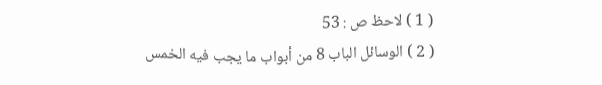( 1 ) لاحظ ص : 53
( 2 ) الوسائل الباب 8 من أبواب ما يجب فيه الخمس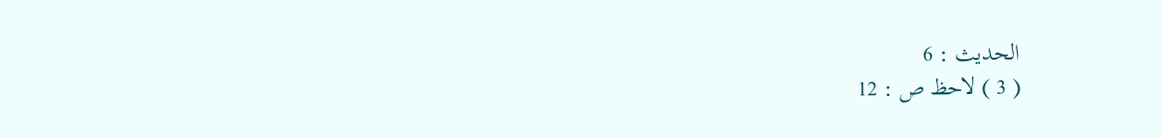الحديث : 6
( 3 ) لاحظ ص : 12